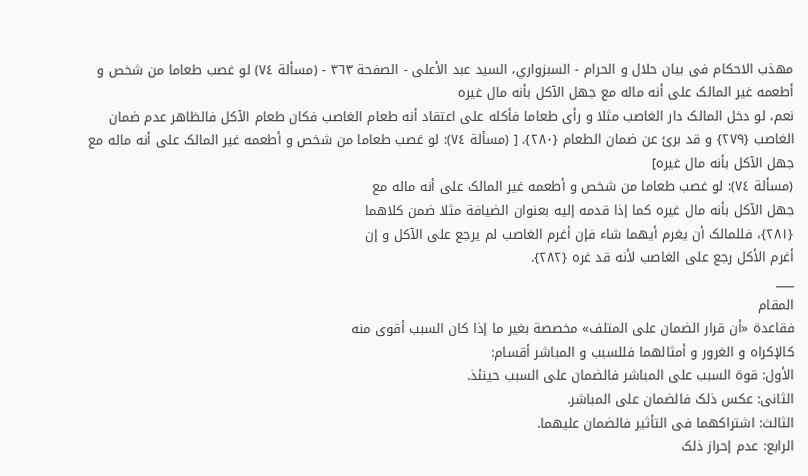مهذب الاحکام فی بیان حلال و الحرام - السبزواري، السيد عبد الأعلى - الصفحة ٣٦٣ - (مسألة ٧٤) لو غصب طعاما من شخص و أطعمه غیر المالک علی أنه ماله مع جهل الآکل بأنه مال غیره
نعم، لو دخل المالک دار الغاصب مثلا و رأی طعاما فأکله علی اعتقاد أنه طعام الغاصب فکان طعام الآکل فالظاهر عدم ضمان الغاصب {٢٧٩} و قد برئ عن ضمان الطعام {٢٨٠}. [ (مسألة ٧٤): لو غصب طعاما من شخص و أطعمه غیر المالک علی أنه ماله مع جهل الآکل بأنه مال غیره]
(مسألة ٧٤): لو غصب طعاما من شخص و أطعمه غیر المالک علی أنه ماله مع
جهل الآکل بأنه مال غیره کما إذا قدمه إلیه بعنوان الضیافة مثلا ضمن کلاهما
{٢٨١}، فللمالک أن یغرم أیهما شاء فإن أغرم الغاصب لم یرجع علی الآکل و إن
أغرم الأکل رجع علی الغاصب لأنه قد غره {٢٨٢}.
___
المقام
فقاعدة «أن قرار الضمان علی المتلف» مخصصة بغیر ما إذا کان السبب أقوی منه
کالإکراه و الغرور و أمثالهما فللسبب و المباشر أقسام:
الأول: قوة السبب علی المباشر فالضمان علی السبب حینئذ.
الثانی: عکس ذلک فالضمان علی المباشر.
الثالث: اشتراکهما فی التأثیر فالضمان علیهما.
الرابع: عدم إحراز ذلک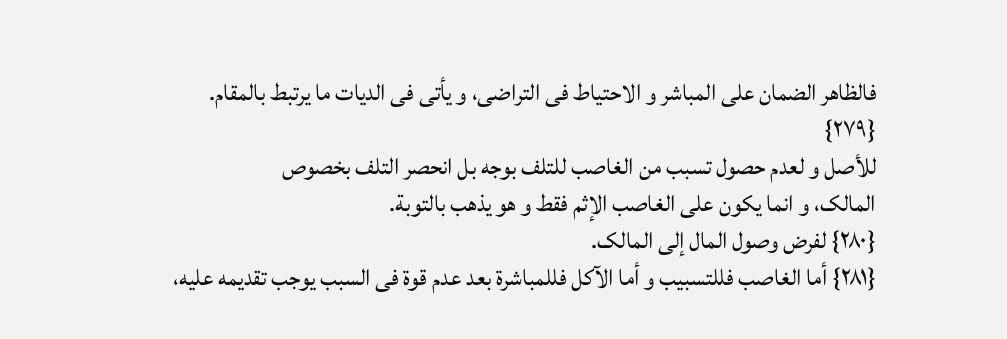فالظاهر الضمان علی المباشر و الاحتیاط فی التراضی، و یأتی فی الدیات ما یرتبط بالمقام.
{٢٧٩}
للأصل و لعدم حصول تسبب من الغاصب للتلف بوجه بل انحصر التلف بخصوص
المالک، و انما یکون علی الغاصب الإثم فقط و هو یذهب بالتوبة.
{٢٨٠} لفرض وصول المال إلی المالک.
{٢٨١} أما الغاصب فللتسبیب و أما الآکل فللمباشرة بعد عدم قوة فی السبب یوجب تقدیمه علیه،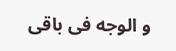و الوجه فی باقی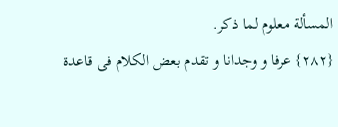المسألة معلوم لما ذکر.
{٢٨٢} عرفا و وجدانا و تقدم بعض الکلام فی قاعدة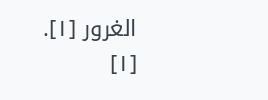الغرور [١].
[١]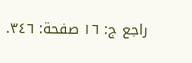راجع ج: ١٦ صفحة: ٣٤٦.